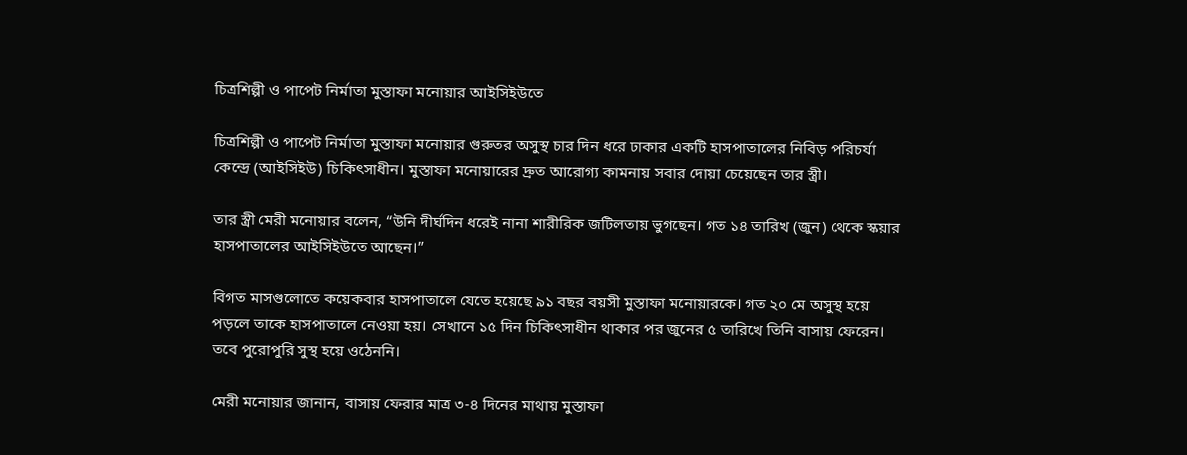চিত্রশিল্পী ও পাপেট নির্মাতা মুস্তাফা মনোয়ার আইসিইউতে

চিত্রশিল্পী ও পাপেট নির্মাতা মুস্তাফা মনোয়ার গুরুতর অসুস্থ চার দিন ধরে ঢাকার একটি হাসপাতালের নিবিড় পরিচর্যা কেন্দ্রে (আইসিইউ) চিকিৎসাধীন। মুস্তাফা মনোয়ারের দ্রুত আরোগ্য কামনায় সবার দোয়া চেয়েছেন তার স্ত্রী।

তার স্ত্রী মেরী মনোয়ার বলেন, “উনি দীর্ঘদিন ধরেই নানা শারীরিক জটিলতায় ভুগছেন। গত ১৪ তারিখ (জুন) থেকে স্কয়ার হাসপাতালের আইসিইউতে আছেন।”

বিগত মাসগুলোতে কয়েকবার হাসপাতালে যেতে হয়েছে ৯১ বছর বয়সী মুস্তাফা মনোয়ারকে। গত ২০ মে অসুস্থ হয়ে পড়লে তাকে হাসপাতালে নেওয়া হয়। সেখানে ১৫ দিন চিকিৎসাধীন থাকার পর জুনের ৫ তারিখে তিনি বাসায় ফেরেন। তবে পুরোপুরি সুস্থ হয়ে ওঠেননি।

মেরী মনোয়ার জানান, বাসায় ফেরার মাত্র ৩-৪ দিনের মাথায় মুস্তাফা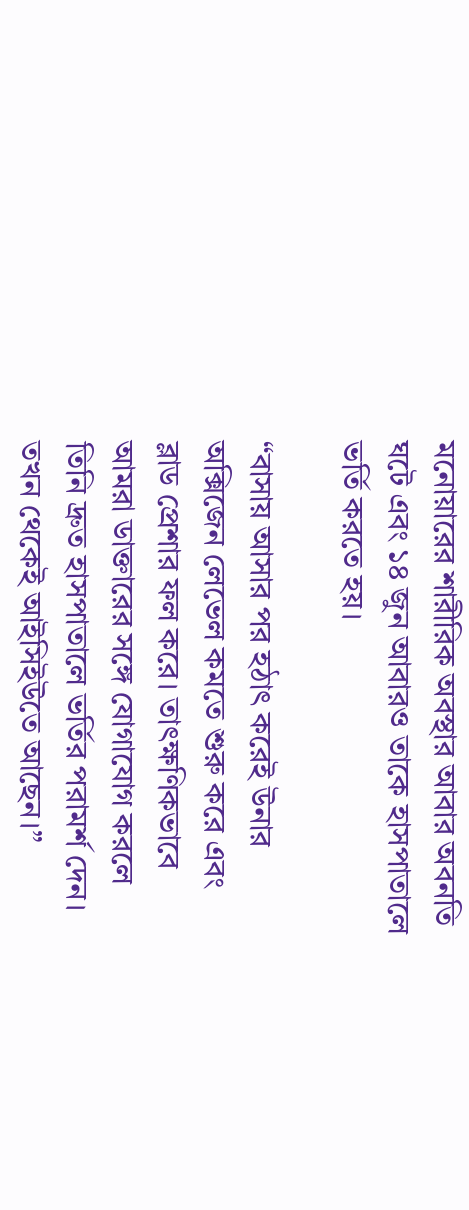মনোয়ারের শারীরিক অবস্থার আবার অবনতি ঘটে এবং ১৪ জুন আবারও তাকে হাসপাতালে ভর্তি করতে হয়।

“বাসায় আসার পর হঠাৎ করেই উনার অক্সিজেন লেভেল কমতে শুরু করে এবং ব্লাড প্রেশার ফল করে। তাৎক্ষণিকভাবে আমরা ডাক্তারের সঙ্গে যোগাযোগ করলে তিনি দ্রুত হাসপাতালে ভর্তির পরামর্শ দেন। তখন থেকেই আইসিইউতে আছেন।”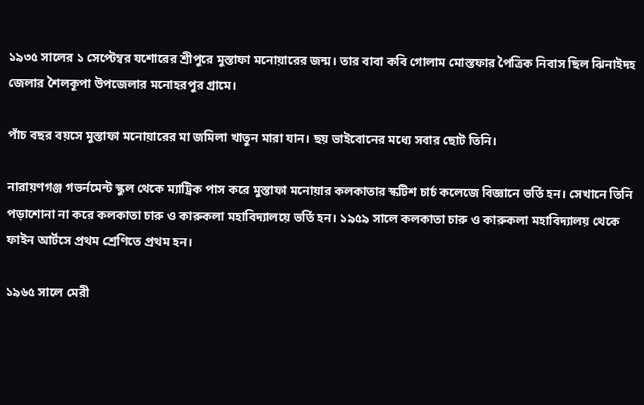১৯৩৫ সালের ১ সেপ্টেম্বর যশোরের শ্রীপুরে মুস্তাফা মনোয়ারের জন্ম। তার বাবা কবি গোলাম মোস্তফার পৈত্রিক নিবাস ছিল ঝিনাইদহ জেলার শৈলকূপা উপজেলার মনোহরপুর গ্রামে।

পাঁচ বছর বয়সে মুস্তাফা মনোয়ারের মা জমিলা খাতুন মারা যান। ছয় ভাইবোনের মধ্যে সবার ছোট তিনি।

নারায়ণগঞ্জ গভর্নমেন্ট স্কুল থেকে ম্যাট্রিক পাস করে মুস্তাফা মনোয়ার কলকাতার স্কটিশ চার্চ কলেজে বিজ্ঞানে ভর্তি হন। সেখানে তিনি পড়াশোনা না করে কলকাতা চারু ও কারুকলা মহাবিদ্যালয়ে ভর্তি হন। ১৯৫৯ সালে কলকাতা চারু ও কারুকলা মহাবিদ্যালয় থেকে ফাইন আর্টসে প্রথম শ্রেণিতে প্রথম হন।

১৯৬৫ সালে মেরী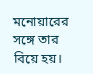মনোয়ারের সঙ্গে তার বিয়ে হয়।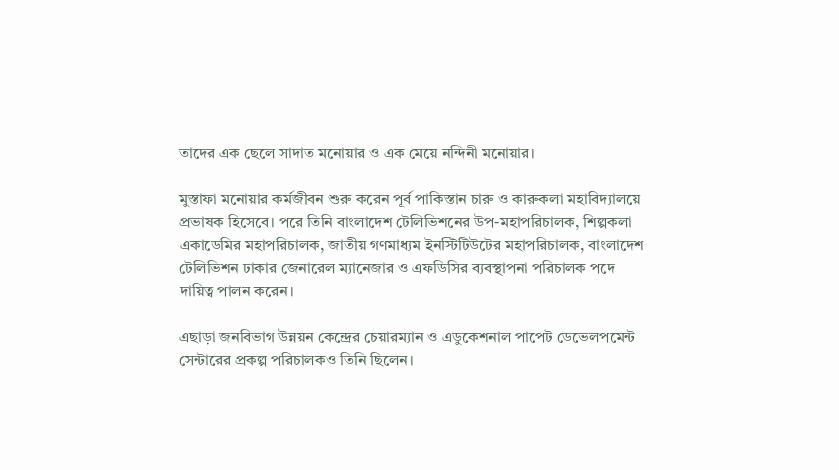তাদের এক ছেলে সাদাত মনোয়ার ও এক মেয়ে নন্দিনী মনোয়ার।

মুস্তাফা মনোয়ার কর্মজীবন শুরু করেন পূর্ব পাকিস্তান চারু ও কারুকলা মহাবিদ্যালয়ে প্রভাষক হিসেবে। পরে তিনি বাংলাদেশ টেলিভিশনের উপ-মহাপরিচালক, শিল্পকলা একাডেমির মহাপরিচালক, জাতীয় গণমাধ্যম ইনস্টিটিউটের মহাপরিচালক, বাংলাদেশ টেলিভিশন ঢাকার জেনারেল ম্যানেজার ও এফডিসির ব্যবস্থাপনা পরিচালক পদে দায়িত্ব পালন করেন।

এছাড়া জনবিভাগ উন্নয়ন কেন্দ্রের চেয়ারম্যান ও এডুকেশনাল পাপেট ডেভেলপমেন্ট সেন্টারের প্রকল্প পরিচালকও তিনি ছিলেন।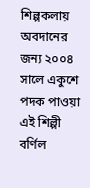শিল্পকলায় অবদানের জন্য ২০০৪ সালে একুশে পদক পাওয়া এই শিল্পী বর্ণিল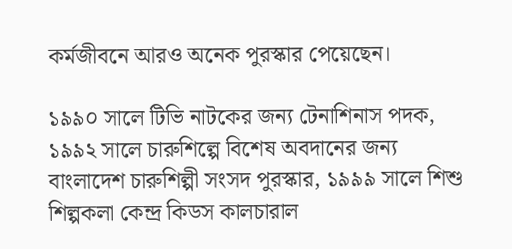কর্মজীবনে আরও অনেক পুরস্কার পেয়েছেন।

১৯৯০ সালে টিভি নাটকের জন্য টেনাশিনাস পদক, ১৯৯২ সালে চারুশিল্পে বিশেষ অবদানের জন্য বাংলাদেশ চারুশিল্পী সংসদ পুরস্কার, ১৯৯৯ সালে শিশু শিল্পকলা কেন্দ্র কিডস কালচারাল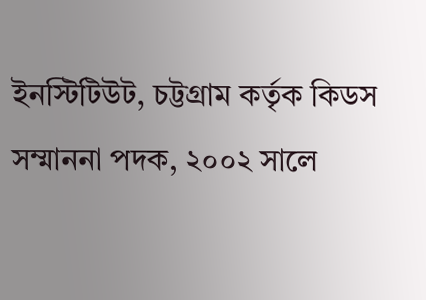ইনস্টিটিউট, চট্টগ্রাম কর্তৃক কিডস সম্মাননা পদক, ২০০২ সালে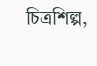চিত্রশিল্প,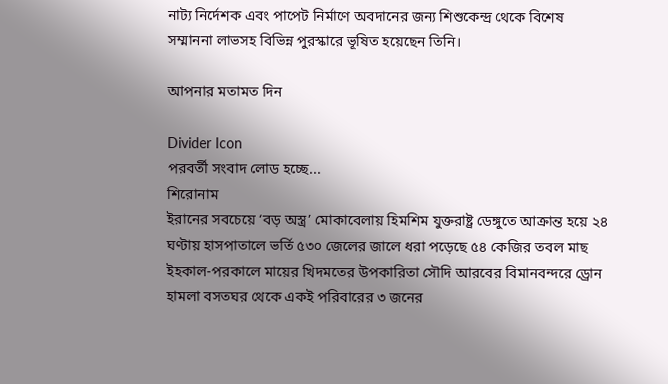নাট্য নির্দেশক এবং পাপেট নির্মাণে অবদানের জন্য শিশুকেন্দ্র থেকে বিশেষ সম্মাননা লাভসহ বিভিন্ন পুরস্কারে ভূষিত হয়েছেন তিনি।

আপনার মতামত দিন

Divider Icon
পরবর্তী সংবাদ লোড হচ্ছে...
শিরোনাম
ইরানের সবচেয়ে ‘বড় অস্ত্র’ মোকাবেলায় হিমশিম যুক্তরাষ্ট্র ডেঙ্গুতে আক্রান্ত হয়ে ২৪ ঘণ্টায় হাসপাতালে ভর্তি ৫৩০ জেলের জালে ধরা পড়েছে ৫৪ কেজির তবল মাছ ইহকাল-পরকালে মায়ের খিদমতের উপকারিতা সৌদি আরবের বিমানবন্দরে ড্রোন হামলা বসতঘর থেকে একই পরিবারের ৩ জনের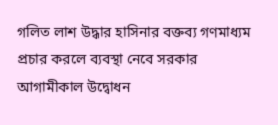গলিত লাশ উদ্ধার হাসিনার বক্তব্য গণমাধ্যম প্রচার করলে ব্যবস্থা নেবে সরকার আগামীকাল উদ্বোধন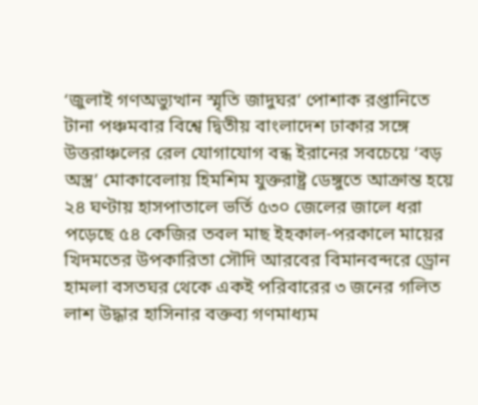‘জুলাই গণঅভ্যুত্থান স্মৃতি জাদুঘর’ পোশাক রপ্তানিতে টানা পঞ্চমবার বিশ্বে দ্বিতীয় বাংলাদেশ ঢাকার সঙ্গে উত্তরাঞ্চলের রেল যোগাযোগ বন্ধ ইরানের সবচেয়ে ‘বড় অস্ত্র’ মোকাবেলায় হিমশিম যুক্তরাষ্ট্র ডেঙ্গুতে আক্রান্ত হয়ে ২৪ ঘণ্টায় হাসপাতালে ভর্তি ৫৩০ জেলের জালে ধরা পড়েছে ৫৪ কেজির তবল মাছ ইহকাল-পরকালে মায়ের খিদমতের উপকারিতা সৌদি আরবের বিমানবন্দরে ড্রোন হামলা বসতঘর থেকে একই পরিবারের ৩ জনের গলিত লাশ উদ্ধার হাসিনার বক্তব্য গণমাধ্যম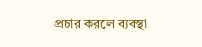প্রচার করলে ব্যবস্থা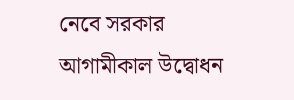নেবে সরকার আগামীকাল উদ্বোধন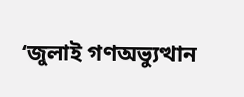‘জুলাই গণঅভ্যুত্থান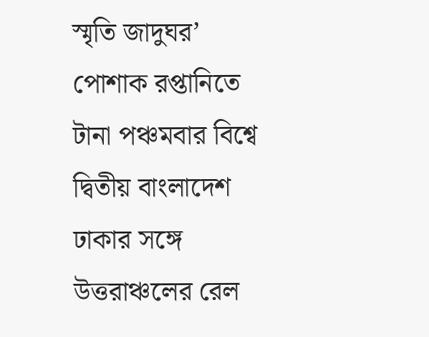স্মৃতি জাদুঘর’ পোশাক রপ্তানিতে টানা পঞ্চমবার বিশ্বে দ্বিতীয় বাংলাদেশ ঢাকার সঙ্গে উত্তরাঞ্চলের রেল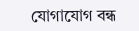যোগাযোগ বন্ধ